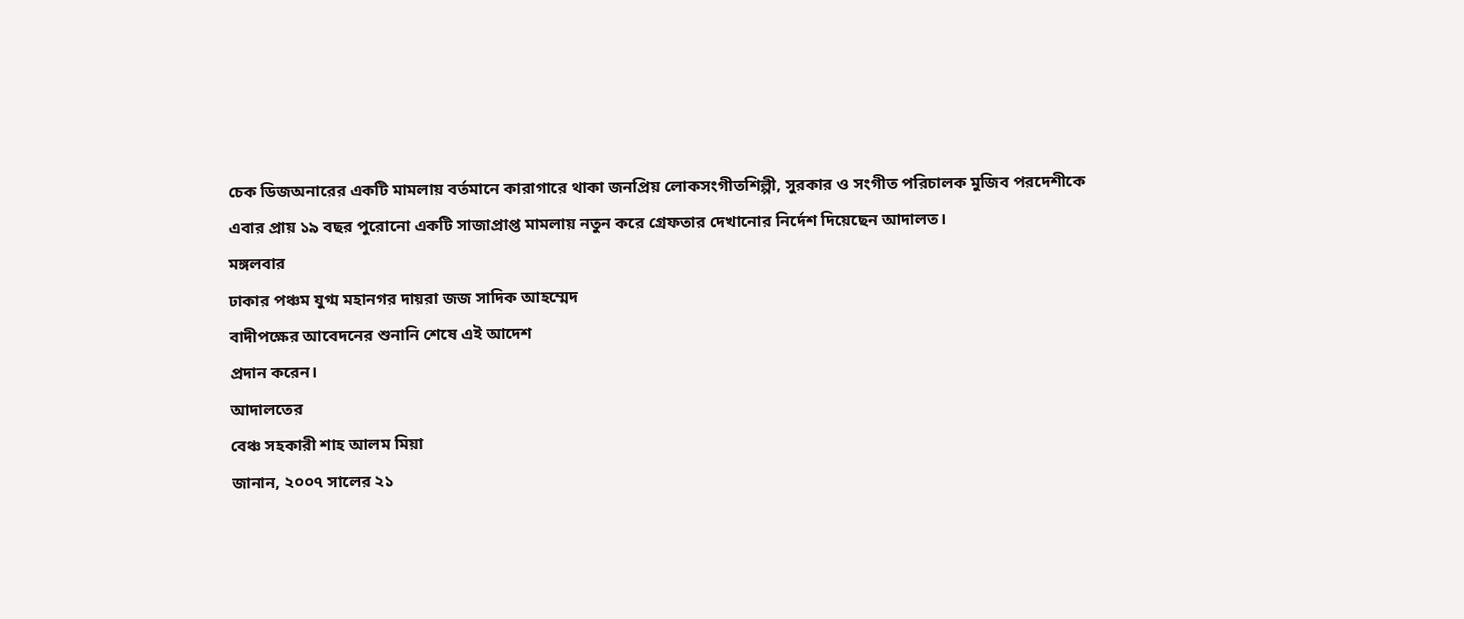চেক ডিজঅনারের একটি মামলায় বর্তমানে কারাগারে থাকা জনপ্রিয় লোকসংগীতশিল্পী, সুরকার ও সংগীত পরিচালক মুজিব পরদেশীকে এবার প্রায় ১৯ বছর পুরোনো একটি সাজাপ্রাপ্ত মামলায় নতুন করে গ্রেফতার দেখানোর নির্দেশ দিয়েছেন আদালত।
মঙ্গলবার
ঢাকার পঞ্চম যুগ্ম মহানগর দায়রা জজ সাদিক আহম্মেদ
বাদীপক্ষের আবেদনের শুনানি শেষে এই আদেশ
প্রদান করেন।
আদালতের
বেঞ্চ সহকারী শাহ আলম মিয়া
জানান, ২০০৭ সালের ২১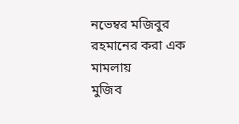নভেম্বর মজিবুর রহমানের করা এক মামলায়
মুজিব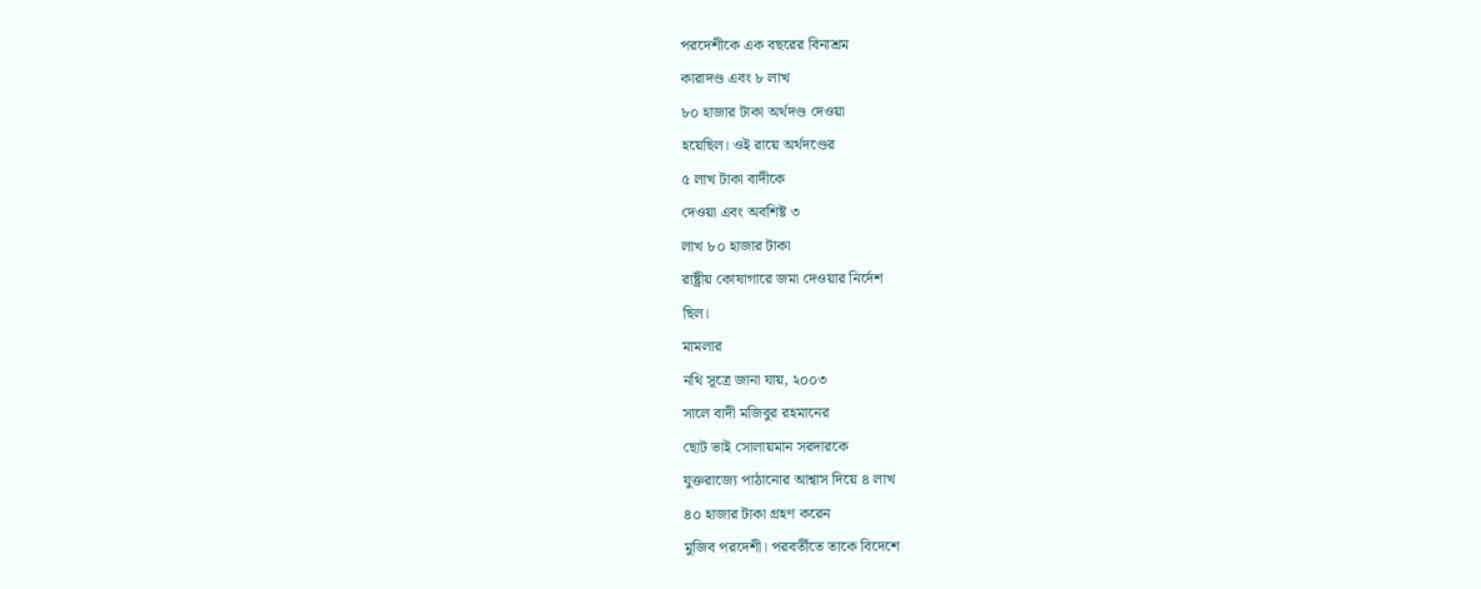পরদেশীকে এক বছরের বিনাশ্রম
কারাদণ্ড এবং ৮ লাখ
৮০ হাজার টাকা অর্থদণ্ড দেওয়া
হয়েছিল। ওই রায়ে অর্থদণ্ডের
৫ লাখ টাকা বাদীকে
দেওয়া এবং অবশিষ্ট ৩
লাখ ৮০ হাজার টাকা
রাষ্ট্রীয় কোষাগারে জমা দেওয়ার নির্দেশ
ছিল।
মামলার
নথি সূত্রে জানা যায়, ২০০৩
সালে বাদী মজিবুর রহমানের
ছোট ভাই সোলায়মান সরদারকে
যুক্তরাজ্যে পাঠানোর আশ্বাস দিয়ে ৪ লাখ
৪০ হাজার টাকা গ্রহণ করেন
মুজিব পরদেশী। পরবর্তীতে তাকে বিদেশে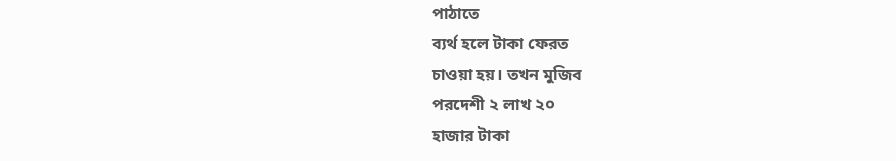পাঠাতে
ব্যর্থ হলে টাকা ফেরত
চাওয়া হয়। তখন মুজিব
পরদেশী ২ লাখ ২০
হাজার টাকা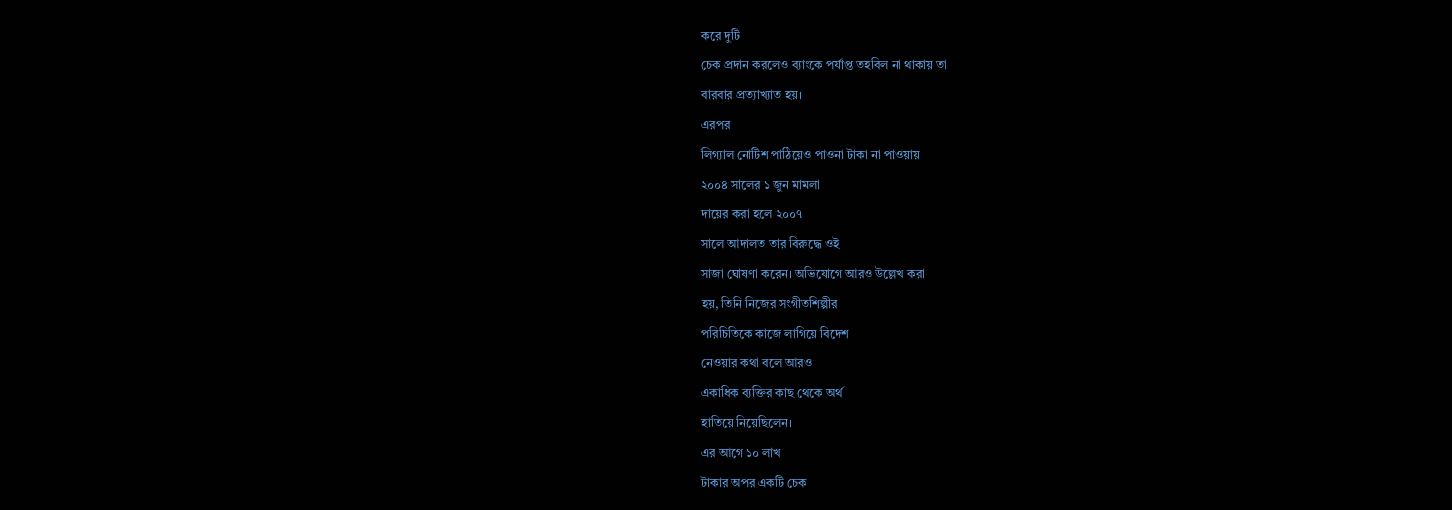করে দুটি
চেক প্রদান করলেও ব্যাংকে পর্যাপ্ত তহবিল না থাকায় তা
বারবার প্রত্যাখ্যাত হয়।
এরপর
লিগ্যাল নোটিশ পাঠিয়েও পাওনা টাকা না পাওয়ায়
২০০৪ সালের ১ জুন মামলা
দায়ের করা হলে ২০০৭
সালে আদালত তার বিরুদ্ধে ওই
সাজা ঘোষণা করেন। অভিযোগে আরও উল্লেখ করা
হয়, তিনি নিজের সংগীতশিল্পীর
পরিচিতিকে কাজে লাগিয়ে বিদেশ
নেওয়ার কথা বলে আরও
একাধিক ব্যক্তির কাছ থেকে অর্থ
হাতিয়ে নিয়েছিলেন।
এর আগে ১০ লাখ
টাকার অপর একটি চেক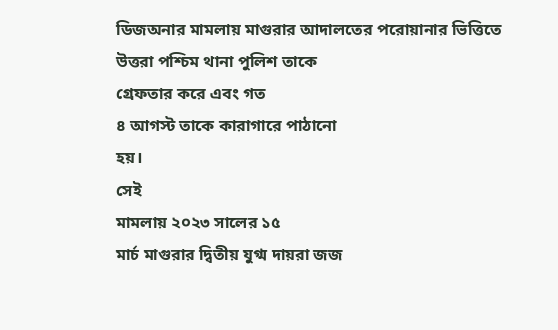ডিজঅনার মামলায় মাগুরার আদালতের পরোয়ানার ভিত্তিতে উত্তরা পশ্চিম থানা পুলিশ তাকে
গ্রেফতার করে এবং গত
৪ আগস্ট তাকে কারাগারে পাঠানো
হয়।
সেই
মামলায় ২০২৩ সালের ১৫
মার্চ মাগুরার দ্বিতীয় যুগ্ম দায়রা জজ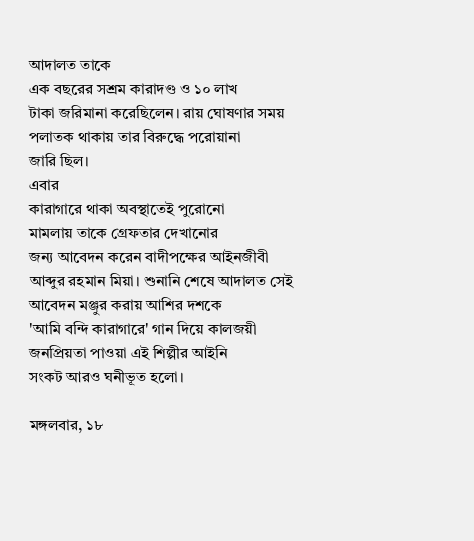আদালত তাকে
এক বছরের সশ্রম কারাদণ্ড ও ১০ লাখ
টাকা জরিমানা করেছিলেন। রায় ঘোষণার সময়
পলাতক থাকায় তার বিরুদ্ধে পরোয়ানা
জারি ছিল।
এবার
কারাগারে থাকা অবস্থাতেই পুরোনো
মামলায় তাকে গ্রেফতার দেখানোর
জন্য আবেদন করেন বাদীপক্ষের আইনজীবী
আব্দুর রহমান মিয়া। শুনানি শেষে আদালত সেই
আবেদন মঞ্জুর করায় আশির দশকে
'আমি বন্দি কারাগারে' গান দিয়ে কালজয়ী
জনপ্রিয়তা পাওয়া এই শিল্পীর আইনি
সংকট আরও ঘনীভূত হলো।

মঙ্গলবার, ১৮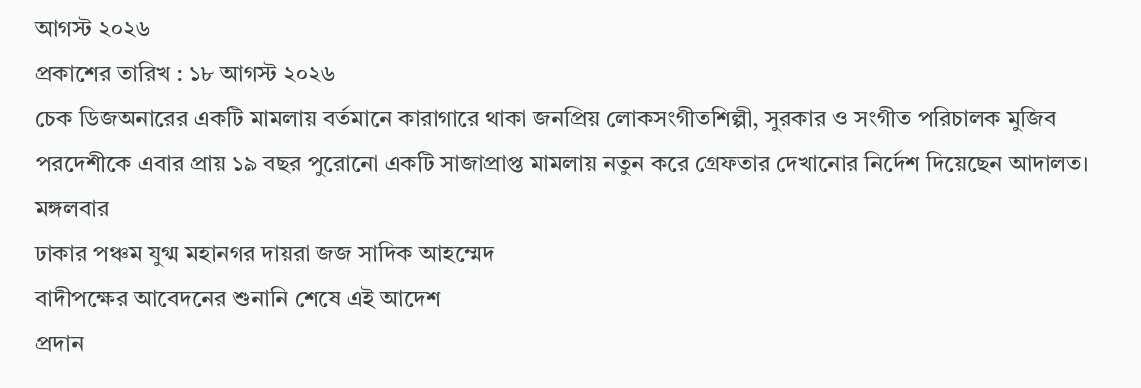আগস্ট ২০২৬
প্রকাশের তারিখ : ১৮ আগস্ট ২০২৬
চেক ডিজঅনারের একটি মামলায় বর্তমানে কারাগারে থাকা জনপ্রিয় লোকসংগীতশিল্পী, সুরকার ও সংগীত পরিচালক মুজিব পরদেশীকে এবার প্রায় ১৯ বছর পুরোনো একটি সাজাপ্রাপ্ত মামলায় নতুন করে গ্রেফতার দেখানোর নির্দেশ দিয়েছেন আদালত।
মঙ্গলবার
ঢাকার পঞ্চম যুগ্ম মহানগর দায়রা জজ সাদিক আহম্মেদ
বাদীপক্ষের আবেদনের শুনানি শেষে এই আদেশ
প্রদান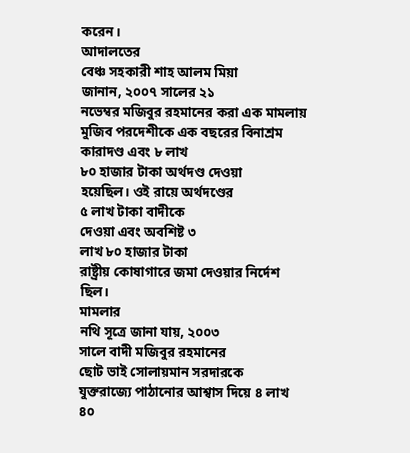করেন।
আদালতের
বেঞ্চ সহকারী শাহ আলম মিয়া
জানান, ২০০৭ সালের ২১
নভেম্বর মজিবুর রহমানের করা এক মামলায়
মুজিব পরদেশীকে এক বছরের বিনাশ্রম
কারাদণ্ড এবং ৮ লাখ
৮০ হাজার টাকা অর্থদণ্ড দেওয়া
হয়েছিল। ওই রায়ে অর্থদণ্ডের
৫ লাখ টাকা বাদীকে
দেওয়া এবং অবশিষ্ট ৩
লাখ ৮০ হাজার টাকা
রাষ্ট্রীয় কোষাগারে জমা দেওয়ার নির্দেশ
ছিল।
মামলার
নথি সূত্রে জানা যায়, ২০০৩
সালে বাদী মজিবুর রহমানের
ছোট ভাই সোলায়মান সরদারকে
যুক্তরাজ্যে পাঠানোর আশ্বাস দিয়ে ৪ লাখ
৪০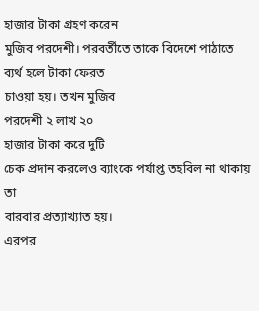হাজার টাকা গ্রহণ করেন
মুজিব পরদেশী। পরবর্তীতে তাকে বিদেশে পাঠাতে
ব্যর্থ হলে টাকা ফেরত
চাওয়া হয়। তখন মুজিব
পরদেশী ২ লাখ ২০
হাজার টাকা করে দুটি
চেক প্রদান করলেও ব্যাংকে পর্যাপ্ত তহবিল না থাকায় তা
বারবার প্রত্যাখ্যাত হয়।
এরপর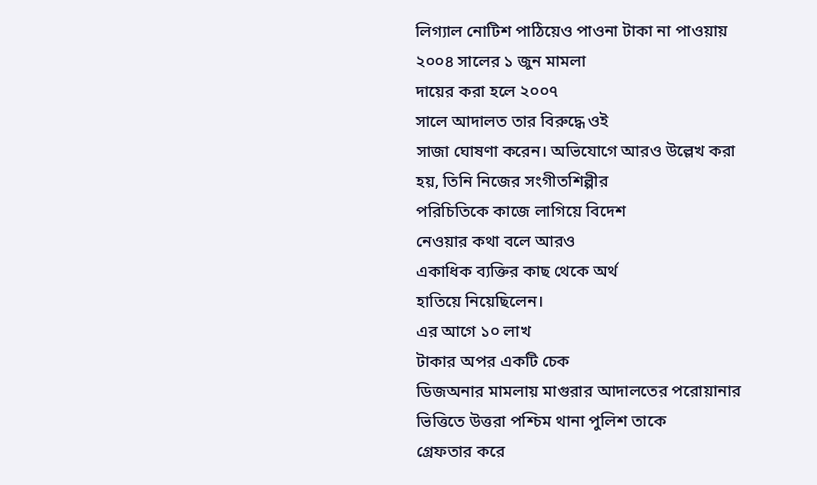লিগ্যাল নোটিশ পাঠিয়েও পাওনা টাকা না পাওয়ায়
২০০৪ সালের ১ জুন মামলা
দায়ের করা হলে ২০০৭
সালে আদালত তার বিরুদ্ধে ওই
সাজা ঘোষণা করেন। অভিযোগে আরও উল্লেখ করা
হয়, তিনি নিজের সংগীতশিল্পীর
পরিচিতিকে কাজে লাগিয়ে বিদেশ
নেওয়ার কথা বলে আরও
একাধিক ব্যক্তির কাছ থেকে অর্থ
হাতিয়ে নিয়েছিলেন।
এর আগে ১০ লাখ
টাকার অপর একটি চেক
ডিজঅনার মামলায় মাগুরার আদালতের পরোয়ানার ভিত্তিতে উত্তরা পশ্চিম থানা পুলিশ তাকে
গ্রেফতার করে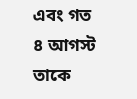এবং গত
৪ আগস্ট তাকে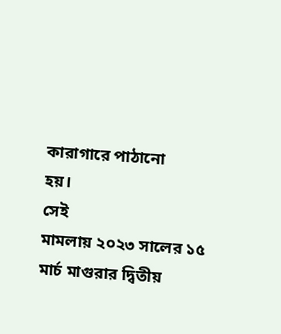কারাগারে পাঠানো
হয়।
সেই
মামলায় ২০২৩ সালের ১৫
মার্চ মাগুরার দ্বিতীয়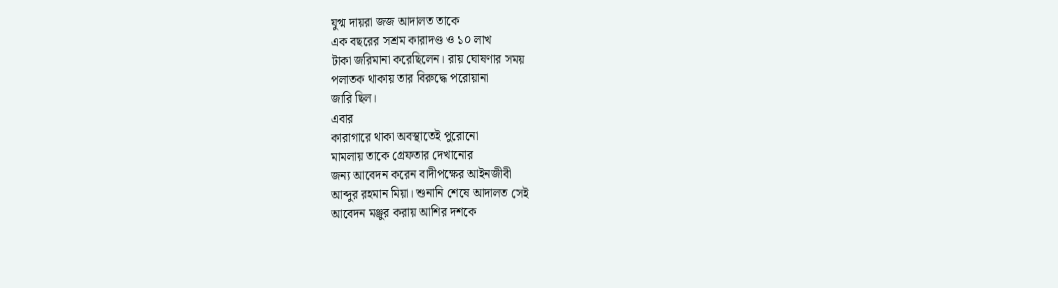যুগ্ম দায়রা জজ আদালত তাকে
এক বছরের সশ্রম কারাদণ্ড ও ১০ লাখ
টাকা জরিমানা করেছিলেন। রায় ঘোষণার সময়
পলাতক থাকায় তার বিরুদ্ধে পরোয়ানা
জারি ছিল।
এবার
কারাগারে থাকা অবস্থাতেই পুরোনো
মামলায় তাকে গ্রেফতার দেখানোর
জন্য আবেদন করেন বাদীপক্ষের আইনজীবী
আব্দুর রহমান মিয়া। শুনানি শেষে আদালত সেই
আবেদন মঞ্জুর করায় আশির দশকে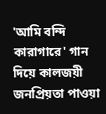'আমি বন্দি কারাগারে' গান দিয়ে কালজয়ী
জনপ্রিয়তা পাওয়া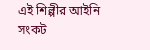এই শিল্পীর আইনি
সংকট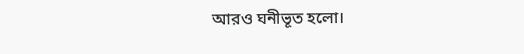আরও ঘনীভূত হলো।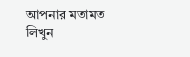আপনার মতামত লিখুন